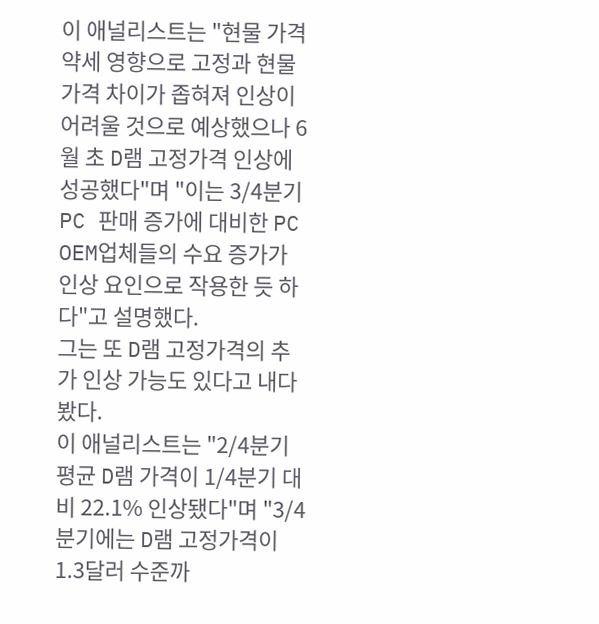이 애널리스트는 "현물 가격 약세 영향으로 고정과 현물 가격 차이가 좁혀져 인상이 어려울 것으로 예상했으나 6월 초 D램 고정가격 인상에 성공했다"며 "이는 3/4분기 PC 판매 증가에 대비한 PC OEM업체들의 수요 증가가 인상 요인으로 작용한 듯 하다"고 설명했다.
그는 또 D램 고정가격의 추가 인상 가능도 있다고 내다봤다.
이 애널리스트는 "2/4분기 평균 D램 가격이 1/4분기 대비 22.1% 인상됐다"며 "3/4분기에는 D램 고정가격이 1.3달러 수준까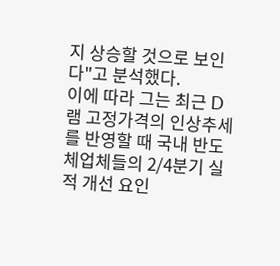지 상승할 것으로 보인다"고 분석했다.
이에 따라 그는 최근 D램 고정가격의 인상추세를 반영할 때 국내 반도체업체들의 2/4분기 실적 개선 요인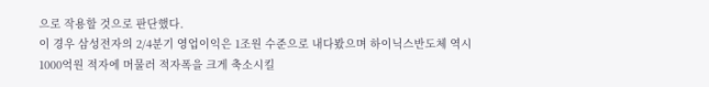으로 작용할 것으로 판단했다.
이 경우 삼성전자의 2/4분기 영업이익은 1조원 수준으로 내다봤으며 하이닉스반도체 역시 1000억원 적자에 머물러 적자폭을 크게 축소시킬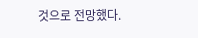것으로 전망했다.